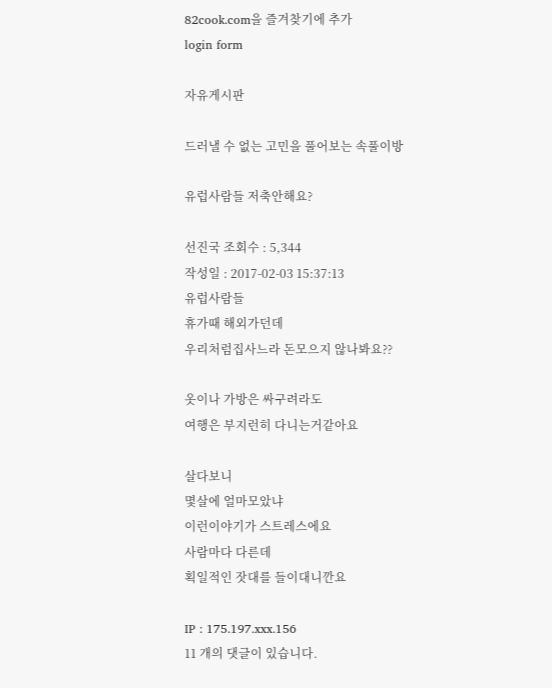82cook.com을 즐겨찾기에 추가
login form

자유게시판

드러낼 수 없는 고민을 풀어보는 속풀이방

유럽사람들 저축안해요?

선진국 조회수 : 5,344
작성일 : 2017-02-03 15:37:13
유럽사람들
휴가때 해외가던데
우리처럼집사느라 돈모으지 않나봐요??

옷이나 가방은 싸구려라도
여행은 부지런히 다니는거같아요

살다보니
몇살에 얼마모았냐
이런이야기가 스트레스에요
사람마다 다른데
획일적인 잣대를 들이대니깐요

IP : 175.197.xxx.156
11 개의 댓글이 있습니다.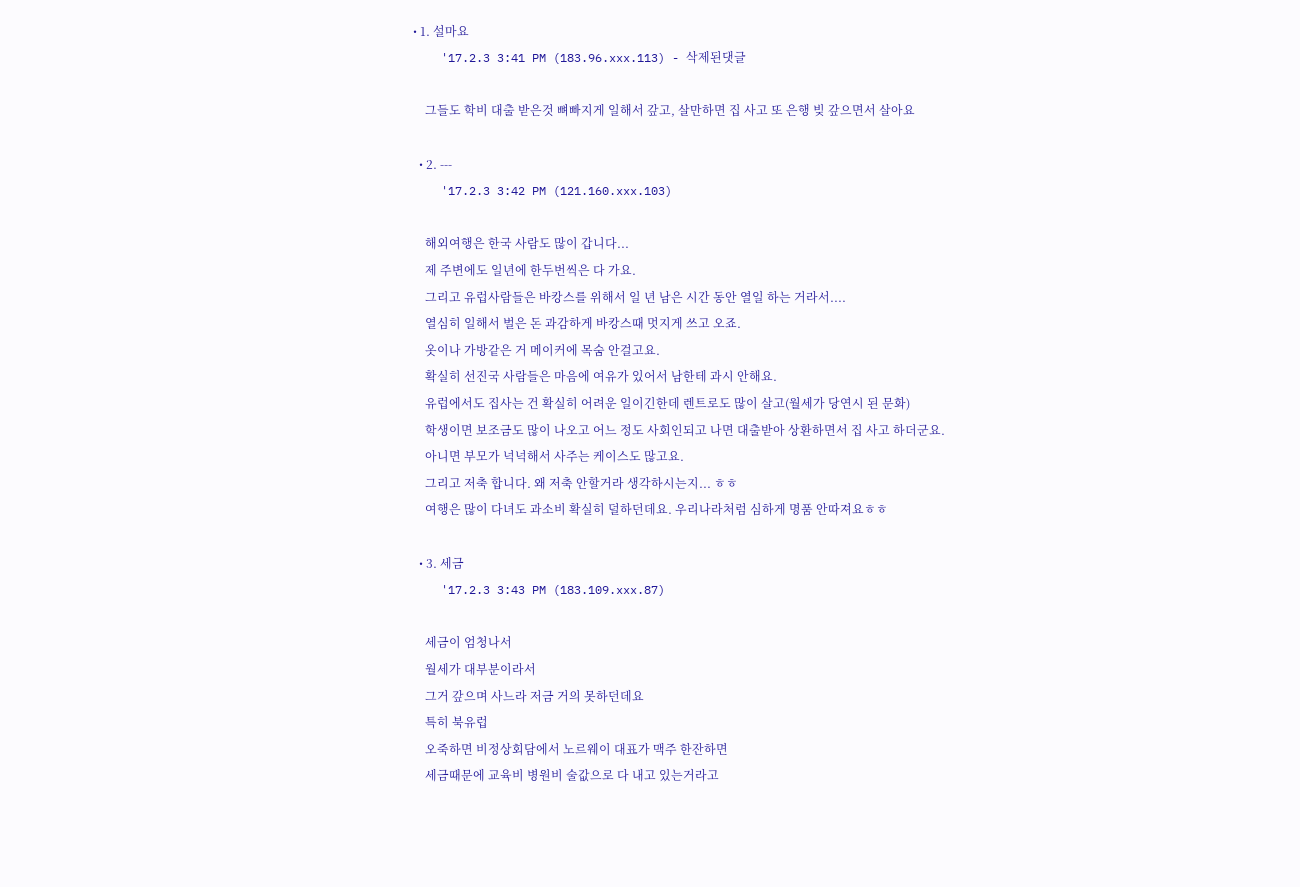• 1. 설마요
    '17.2.3 3:41 PM (183.96.xxx.113) - 삭제된댓글

    그들도 학비 대출 받은것 뼈빠지게 일해서 갚고, 살만하면 집 사고 또 은행 빚 갚으면서 살아요

  • 2. ---
    '17.2.3 3:42 PM (121.160.xxx.103)

    해외여행은 한국 사람도 많이 갑니다...
    제 주변에도 일년에 한두번씩은 다 가요.
    그리고 유럽사람들은 바캉스를 위해서 일 년 남은 시간 동안 열일 하는 거라서....
    열심히 일해서 벌은 돈 과감하게 바캉스때 멋지게 쓰고 오죠.
    옷이나 가방같은 거 메이커에 목숨 안걸고요.
    확실히 선진국 사람들은 마음에 여유가 있어서 남한테 과시 안해요.
    유럽에서도 집사는 건 확실히 어려운 일이긴한데 렌트로도 많이 살고(월세가 당연시 된 문화)
    학생이면 보조금도 많이 나오고 어느 정도 사회인되고 나면 대출받아 상환하면서 집 사고 하더군요.
    아니면 부모가 넉넉해서 사주는 케이스도 많고요.
    그리고 저축 합니다. 왜 저축 안할거라 생각하시는지... ㅎㅎ
    여행은 많이 다녀도 과소비 확실히 덜하던데요. 우리나라처럼 심하게 명품 안따져요ㅎㅎ

  • 3. 세금
    '17.2.3 3:43 PM (183.109.xxx.87)

    세금이 엄청나서
    월세가 대부분이라서
    그거 갚으며 사느라 저금 거의 못하던데요
    특히 북유럽
    오죽하면 비정상회담에서 노르웨이 대표가 맥주 한잔하면
    세금때문에 교육비 병원비 술값으로 다 내고 있는거라고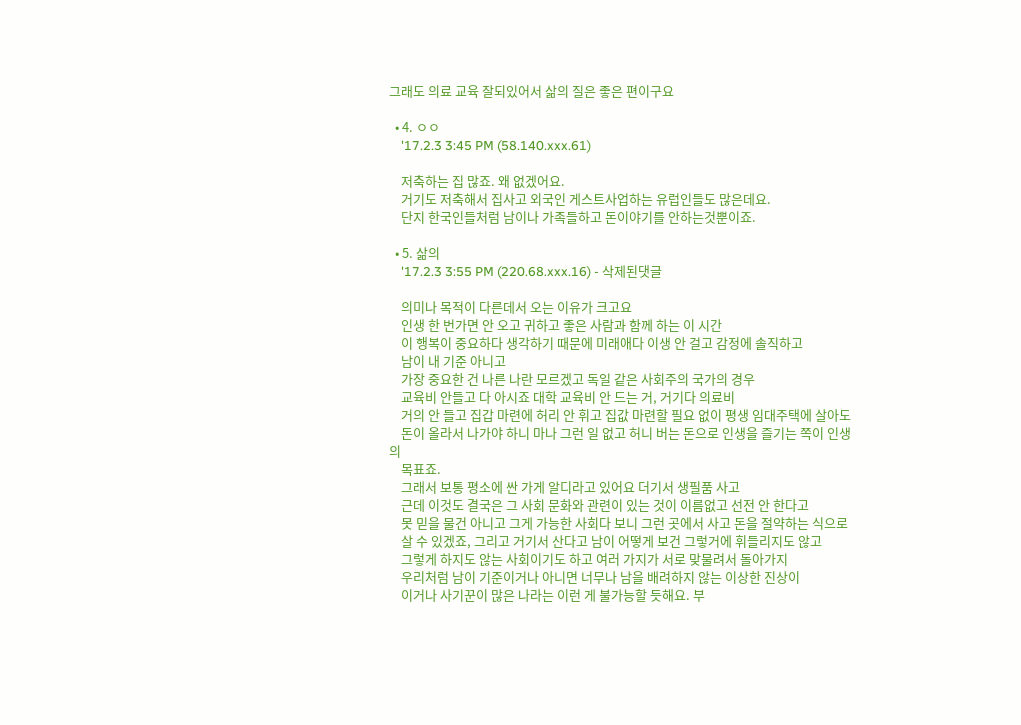그래도 의료 교육 잘되있어서 삶의 질은 좋은 편이구요

  • 4. ㅇㅇ
    '17.2.3 3:45 PM (58.140.xxx.61)

    저축하는 집 많죠. 왜 없겠어요.
    거기도 저축해서 집사고 외국인 게스트사업하는 유럽인들도 많은데요.
    단지 한국인들처럼 남이나 가족들하고 돈이야기를 안하는것뿐이죠.

  • 5. 삶의
    '17.2.3 3:55 PM (220.68.xxx.16) - 삭제된댓글

    의미나 목적이 다른데서 오는 이유가 크고요
    인생 한 번가면 안 오고 귀하고 좋은 사람과 함께 하는 이 시간
    이 행복이 중요하다 생각하기 때문에 미래애다 이생 안 걸고 감정에 솔직하고
    남이 내 기준 아니고
    가장 중요한 건 나른 나란 모르겠고 독일 같은 사회주의 국가의 경우
    교육비 안들고 다 아시죠 대학 교육비 안 드는 거, 거기다 의료비
    거의 안 들고 집갑 마련에 허리 안 휘고 집값 마련할 필요 없이 평생 임대주택에 살아도
    돈이 올라서 나가야 하니 마나 그런 일 없고 허니 버는 돈으로 인생을 즐기는 쪽이 인생의
    목표죠.
    그래서 보통 평소에 싼 가게 알디라고 있어요 더기서 생필품 사고
    근데 이것도 결국은 그 사회 문화와 관련이 있는 것이 이름없고 선전 안 한다고
    못 믿을 물건 아니고 그게 가능한 사회다 보니 그런 곳에서 사고 돈을 절약하는 식으로
    살 수 있겠죠, 그리고 거기서 산다고 남이 어떻게 보건 그렇거에 휘들리지도 않고
    그렇게 하지도 않는 사회이기도 하고 여러 가지가 서로 맞물려서 돌아가지
    우리처럼 남이 기준이거나 아니면 너무나 남을 배려하지 않는 이상한 진상이
    이거나 사기꾼이 많은 나라는 이런 게 불가능할 듯해요. 부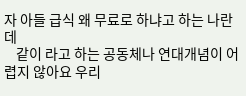자 아들 급식 왜 무료로 하냐고 하는 나란데
    같이 라고 하는 공동체나 연대개념이 어렵지 않아요 우리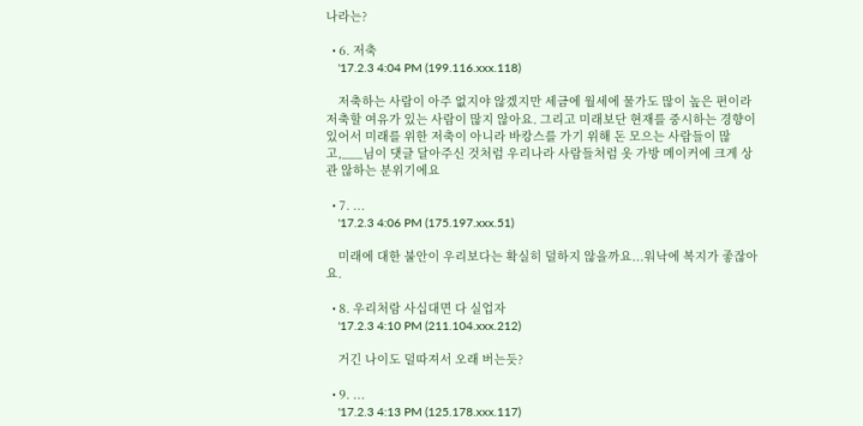나라는?

  • 6. 저축
    '17.2.3 4:04 PM (199.116.xxx.118)

    저축하는 사람이 아주 없지야 않겠지만 세금에 월세에 물가도 많이 높은 편이라 저축할 여유가 있는 사람이 많지 않아요. 그리고 미래보단 현재를 중시하는 경향이 있어서 미래를 위한 저축이 아니라 바캉스를 가기 위해 돈 모으는 사람들이 많고,___님이 댓글 달아주신 것처럼 우리나라 사람들처럼 옷 가방 메이커에 크게 상관 않하는 분위기에요

  • 7. ...
    '17.2.3 4:06 PM (175.197.xxx.51)

    미래에 대한 불안이 우리보다는 확실히 덜하지 않을까요...워낙에 복지가 좋잖아요.

  • 8. 우리처람 사십대면 다 실업자
    '17.2.3 4:10 PM (211.104.xxx.212)

    거긴 나이도 덜따져서 오래 버는듯?

  • 9. ...
    '17.2.3 4:13 PM (125.178.xxx.117)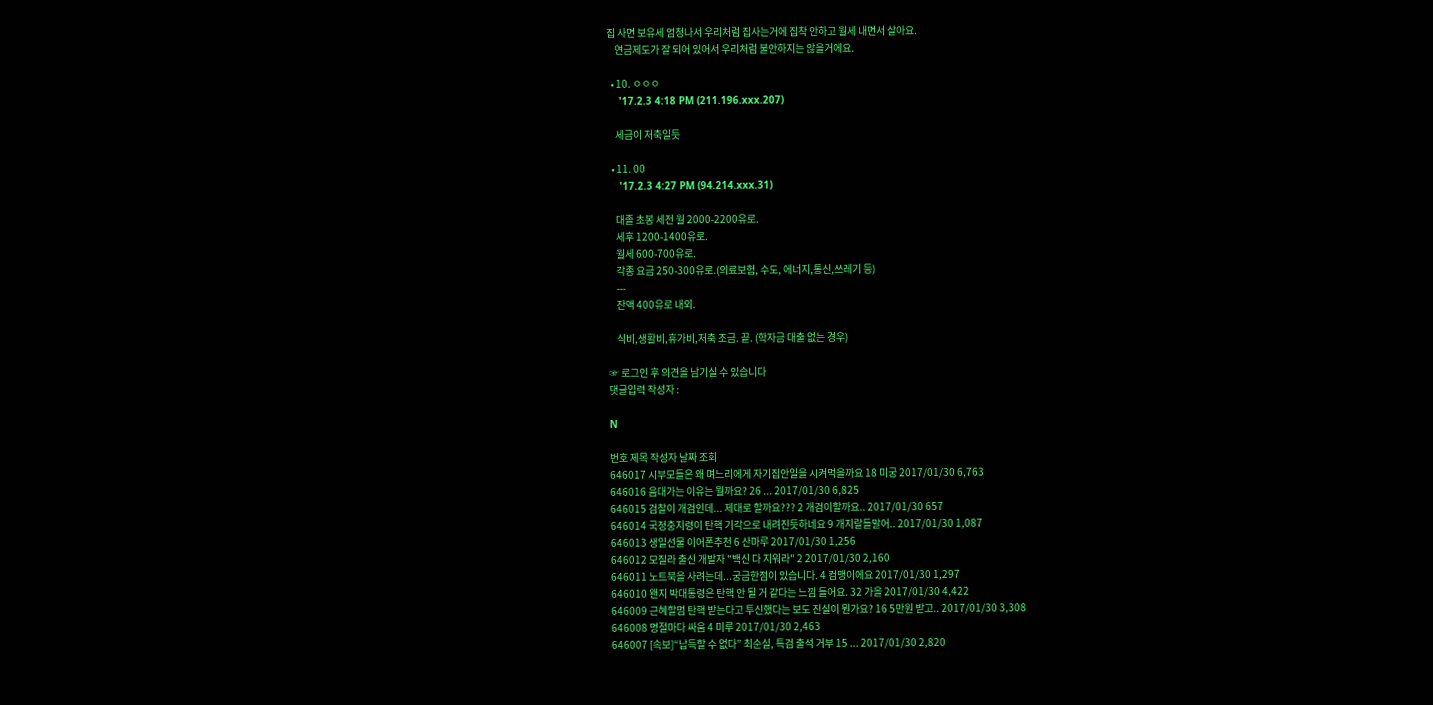집 사면 보유세 엄청나서 우리처럼 집사는거에 집착 안하고 월세 내면서 살아요.
    연금제도가 잘 되어 있어서 우리처럼 불안하지는 않을거에요.

  • 10. ㅇㅇㅇ
    '17.2.3 4:18 PM (211.196.xxx.207)

    세금이 저축일듯

  • 11. 00
    '17.2.3 4:27 PM (94.214.xxx.31)

    대졸 초봉 세전 월 2000-2200유로.
    세후 1200-1400유로.
    월세 600-700유로.
    각종 요금 250-300유로.(의료보험, 수도, 에너지,통신,쓰레기 등)
    ---
    잔액 400유로 내외.

    식비,생활비,휴가비,저축 조금. 끝. (학자금 대출 없는 경우)

☞ 로그인 후 의견을 남기실 수 있습니다
댓글입력 작성자 :

N

번호 제목 작성자 날짜 조회
646017 시부모들은 왜 며느리에게 자기집안일을 시켜먹을까요 18 미궁 2017/01/30 6,763
646016 음대가는 이유는 뭘까요? 26 ... 2017/01/30 6,825
646015 검찰이 개검인데... 제대로 할까요??? 2 개검이할까요.. 2017/01/30 657
646014 국정충지령이 탄핵 기각으로 내려진듯하네요 9 개지랄들말어.. 2017/01/30 1,087
646013 생일선물 이어폰추천 6 산마루 2017/01/30 1,256
646012 모질라 출신 개발자 "백신 다 지워라" 2 2017/01/30 2,160
646011 노트북을 사려는데...궁금한점이 있습니다. 4 컴맹이에요 2017/01/30 1,297
646010 왠지 박대통령은 탄핵 안 될 거 같다는 느낌 들어요. 32 가을 2017/01/30 4,422
646009 근혜할멈 탄핵 받는다고 투신했다는 보도 진실이 뭔가요? 16 5만원 받고.. 2017/01/30 3,308
646008 명절마다 싸움 4 미루 2017/01/30 2,463
646007 [속보]“납득할 수 없다” 최순실, 특검 출석 거부 15 ... 2017/01/30 2,820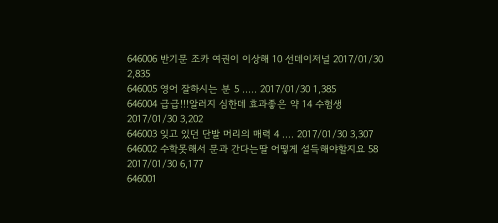646006 반기문 조카 여권이 이상해 10 선데이저널 2017/01/30 2,835
646005 영어 잘하시는 분 5 ..... 2017/01/30 1,385
646004 급급!!!알러지 심한데 효과좋은 약 14 수험생 2017/01/30 3,202
646003 잊고 있던 단발 머리의 매력 4 .... 2017/01/30 3,307
646002 수학못해서 문과 간다는딸 어떻게 설득해야할지요 58 2017/01/30 6,177
646001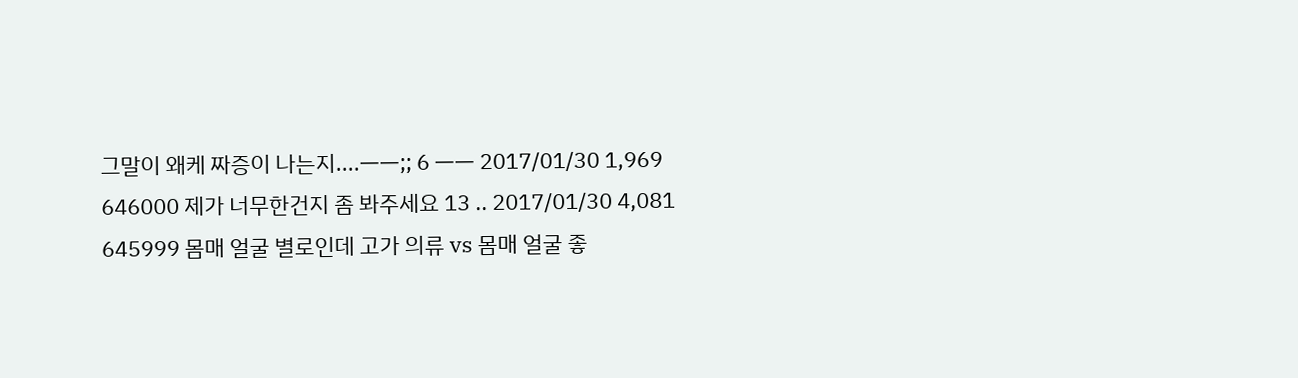그말이 왜케 짜증이 나는지....ㅡㅡ;; 6 ㅡㅡ 2017/01/30 1,969
646000 제가 너무한건지 좀 봐주세요 13 .. 2017/01/30 4,081
645999 몸매 얼굴 별로인데 고가 의류 vs 몸매 얼굴 좋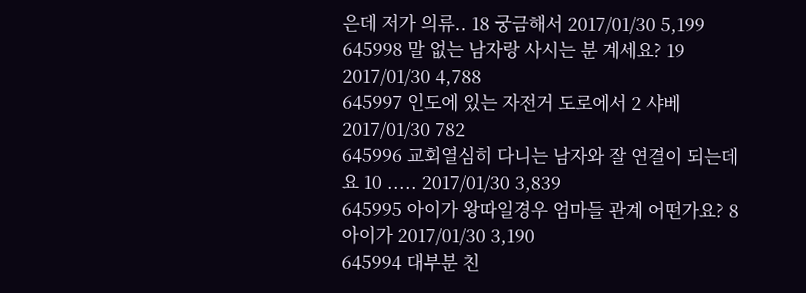은데 저가 의류.. 18 궁금해서 2017/01/30 5,199
645998 말 없는 남자랑 사시는 분 계세요? 19 2017/01/30 4,788
645997 인도에 있는 자전거 도로에서 2 샤베 2017/01/30 782
645996 교회열심히 다니는 남자와 잘 연결이 되는데요 10 ..... 2017/01/30 3,839
645995 아이가 왕따일경우 엄마들 관계 어떤가요? 8 아이가 2017/01/30 3,190
645994 대부분 친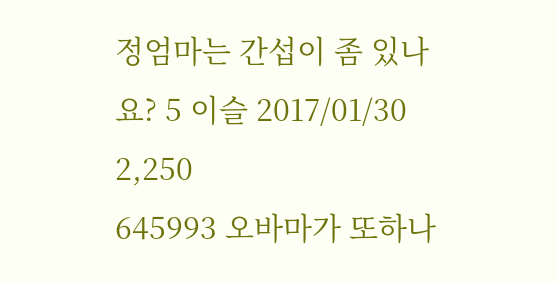정엄마는 간섭이 좀 있나요? 5 이슬 2017/01/30 2,250
645993 오바마가 또하나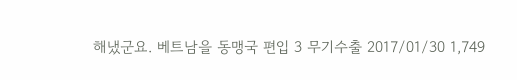해냈군요. 베트남을 동맹국 편입 3 무기수출 2017/01/30 1,749